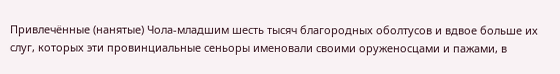Привлечённые (нанятые) Чола-младшим шесть тысяч благородных оболтусов и вдвое больше их слуг, которых эти провинциальные сеньоры именовали своими оруженосцами и пажами, в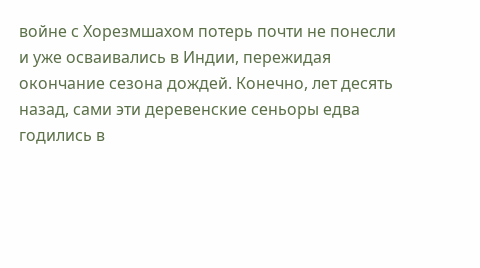войне с Хорезмшахом потерь почти не понесли и уже осваивались в Индии, пережидая окончание сезона дождей. Конечно, лет десять назад, сами эти деревенские сеньоры едва годились в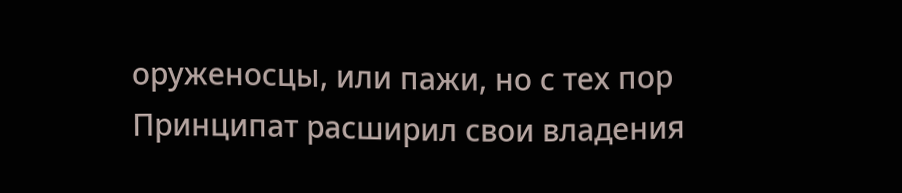оруженосцы, или пажи, но с тех пор Принципат расширил свои владения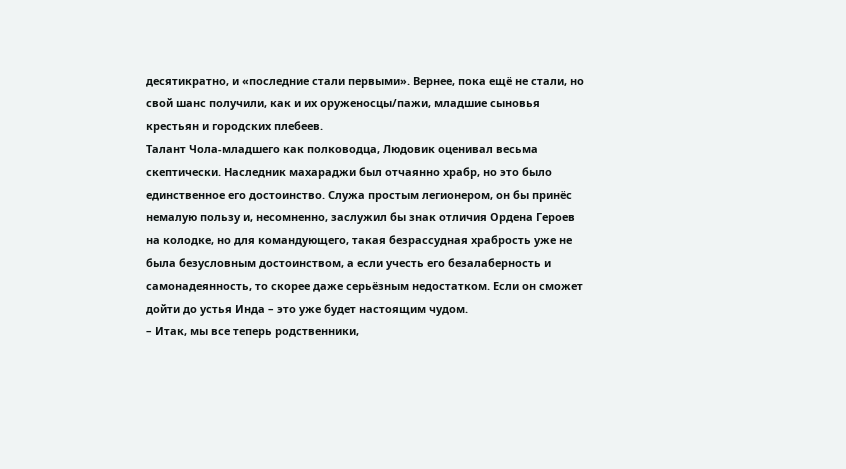десятикратно, и «последние стали первыми». Вернее, пока ещё не стали, но свой шанс получили, как и их оруженосцы/пажи, младшие сыновья крестьян и городских плебеев.
Талант Чола-младшего как полководца, Людовик оценивал весьма скептически. Наследник махараджи был отчаянно храбр, но это было единственное его достоинство. Служа простым легионером, он бы принёс немалую пользу и, несомненно, заслужил бы знак отличия Ордена Героев на колодке, но для командующего, такая безрассудная храбрость уже не была безусловным достоинством, а если учесть его безалаберность и самонадеянность, то скорее даже серьёзным недостатком. Если он сможет дойти до устья Инда – это уже будет настоящим чудом.
– Итак, мы все теперь родственники,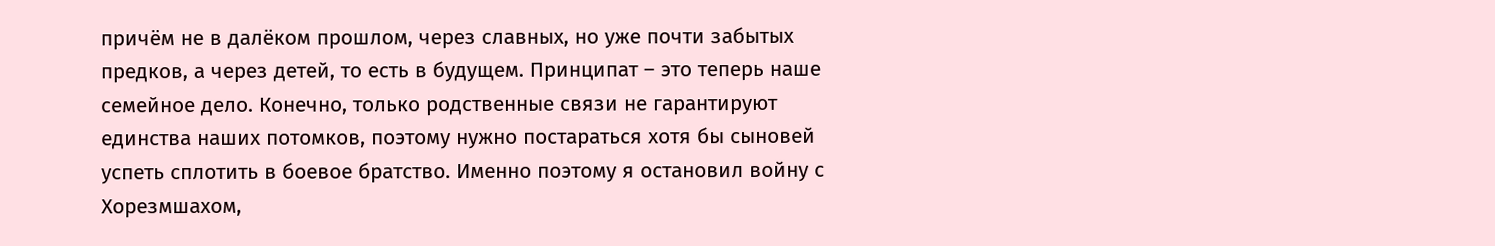причём не в далёком прошлом, через славных, но уже почти забытых предков, а через детей, то есть в будущем. Принципат – это теперь наше семейное дело. Конечно, только родственные связи не гарантируют единства наших потомков, поэтому нужно постараться хотя бы сыновей успеть сплотить в боевое братство. Именно поэтому я остановил войну с Хорезмшахом,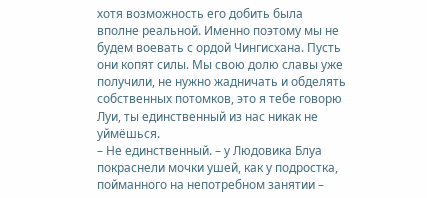хотя возможность его добить была вполне реальной. Именно поэтому мы не будем воевать с ордой Чингисхана. Пусть они копят силы. Мы свою долю славы уже получили, не нужно жадничать и обделять собственных потомков, это я тебе говорю Луи, ты единственный из нас никак не уймёшься.
– Не единственный. – у Людовика Блуа покраснели мочки ушей, как у подростка, пойманного на непотребном занятии –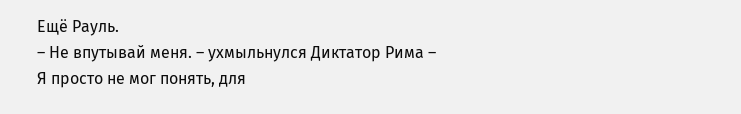Ещё Рауль.
– Не впутывай меня. – ухмыльнулся Диктатор Рима – Я просто не мог понять, для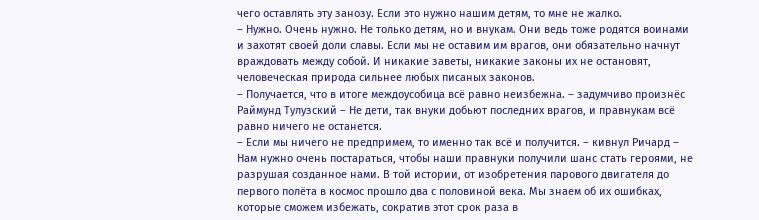чего оставлять эту занозу. Если это нужно нашим детям, то мне не жалко.
– Нужно. Очень нужно. Не только детям, но и внукам. Они ведь тоже родятся воинами и захотят своей доли славы. Если мы не оставим им врагов, они обязательно начнут враждовать между собой. И никакие заветы, никакие законы их не остановят, человеческая природа сильнее любых писаных законов.
– Получается, что в итоге междоусобица всё равно неизбежна. – задумчиво произнёс Раймунд Тулузский – Не дети, так внуки добьют последних врагов, и правнукам всё равно ничего не останется.
– Если мы ничего не предпримем, то именно так всё и получится. – кивнул Ричард – Нам нужно очень постараться, чтобы наши правнуки получили шанс стать героями, не разрушая созданное нами. В той истории, от изобретения парового двигателя до первого полёта в космос прошло два с половиной века. Мы знаем об их ошибках, которые сможем избежать, сократив этот срок раза в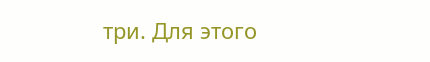три. Для этого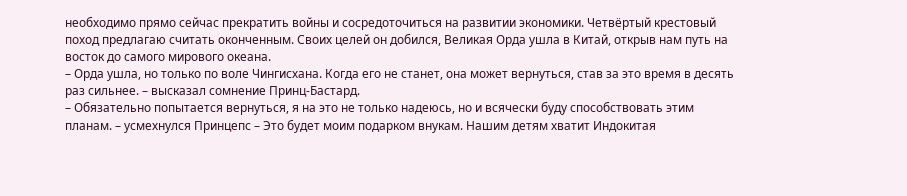необходимо прямо сейчас прекратить войны и сосредоточиться на развитии экономики. Четвёртый крестовый поход предлагаю считать оконченным. Своих целей он добился, Великая Орда ушла в Китай, открыв нам путь на восток до самого мирового океана.
– Орда ушла, но только по воле Чингисхана. Когда его не станет, она может вернуться, став за это время в десять раз сильнее. – высказал сомнение Принц-Бастард.
– Обязательно попытается вернуться, я на это не только надеюсь, но и всячески буду способствовать этим планам. – усмехнулся Принцепс – Это будет моим подарком внукам. Нашим детям хватит Индокитая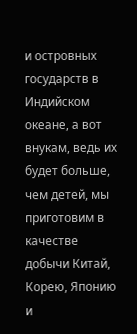и островных государств в Индийском океане, а вот внукам, ведь их будет больше, чем детей, мы приготовим в качестве добычи Китай, Корею, Японию и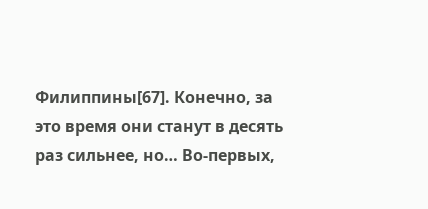Филиппины[67]. Конечно, за это время они станут в десять раз сильнее, но… Во-первых,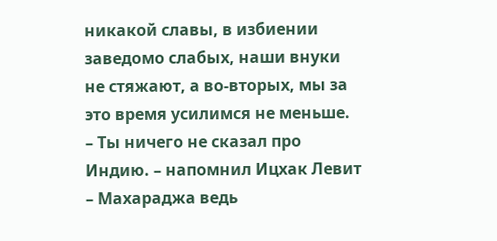никакой славы, в избиении заведомо слабых, наши внуки не стяжают, а во-вторых, мы за это время усилимся не меньше.
– Ты ничего не сказал про Индию. – напомнил Ицхак Левит – Махараджа ведь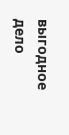выгодное дело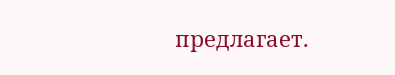предлагает.